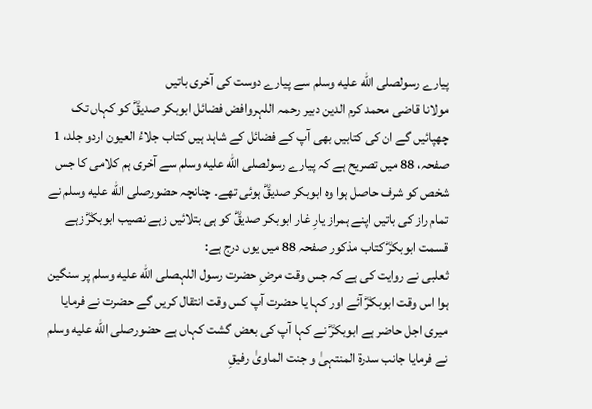پیارے رسولصلى الله عليه وسلم سے پیارے دوست کی آخری باتیں
مولانا قاضی محمد کرم الدین دبیر رحمہ اللہروافض فضائل ابوبکر صدیقؓ کو کہاں تک چھپائیں گے ان کی کتابیں بھی آپ کے فضائل کے شاہد ہیں کتاب جلاءُ العیون اردو جلد، 1 صفحہ، 88 میں تصریح ہے کہ پیارے رسولصلى الله عليه وسلم سے آخری ہم کلامی کا جس شخص کو شرف حاصل ہوا وہ ابوبکر صدیقؓ ہوئی تھے۔ چنانچہ حضورصلى الله عليه وسلم نے تمام راز کی باتیں اپنے ہمراز یارِ غار ابوبکر صدیقؓ کو ہی بتلائیں زہے نصیب ابوبکرؓ زہے قسمت ابوبکرؓ کتاب مذکور صفحہ 88 میں یوں درج ہے:
ثعلبی نے روایت کی ہے کہ جس وقت مرضِ حضرت رسول اللہصلى الله عليه وسلم پر سنگین ہوا اس وقت ابوبکرؓ آئے اور کہا یا حضرت آپ کس وقت انتقال کریں گے حضرت نے فرمایا میری اجل حاضر ہے ابوبکرؓ نے کہا آپ کی بعض گشت کہاں ہے حضورصلى الله عليه وسلم نے فرمایا جانب سدرۃ المنتہیٰ و جنت الماویٰ رفیقِ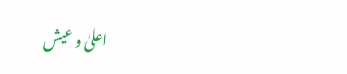اعلیٰ و عیش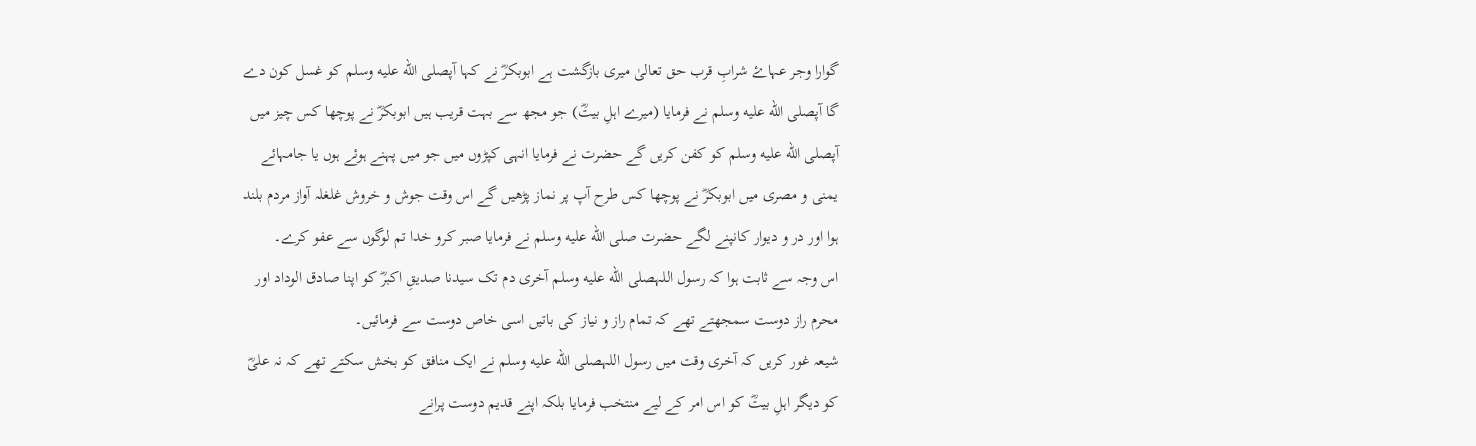گوارا وجر عہاۓ شرابِ قرب حق تعالیٰ میری بازگشت ہے ابوبکرؓ نے کہا آپصلى الله عليه وسلم کو غسل کون دے گا آپصلى الله عليه وسلم نے فرمایا (میرے اہلِ بیتؓ) جو مجھ سے بہت قریب ہیں ابوبکرؓ نے پوچھا کس چیز میں آپصلى الله عليه وسلم کو کفن کریں گے حضرت نے فرمایا انہی کپڑوں میں جو میں پہنے ہوئے ہوں یا جامہائے یمنی و مصری میں ابوبکرؓ نے پوچھا کس طرح آپ پر نماز پڑھیں گے اس وقت جوش و خروش غلغلہ آواز مردم بلند ہوا اور در و دیوار کانپنے لگے حضرت صلى الله عليه وسلم نے فرمایا صبر کرو خدا تم لوگوں سے عفو کرے۔
اس وجہ سے ثابت ہوا کہ رسول اللہصلى الله عليه وسلم آخری دم تک سیدنا صدیقِ اکبرؓ کو اپنا صادق الوداد اور محرم راز دوست سمجھتے تھے کہ تمام راز و نیاز کی باتیں اسی خاص دوست سے فرمائیں۔
شیعہ غور کریں کہ آخری وقت میں رسول اللہصلى الله عليه وسلم نے ایک منافق کو بخش سکتے تھے کہ نہ علیؓ کو دیگر اہلِ بیتؓ کو اس امر کے لیے منتخب فرمایا بلکہ اپنے قدیم دوست پرانے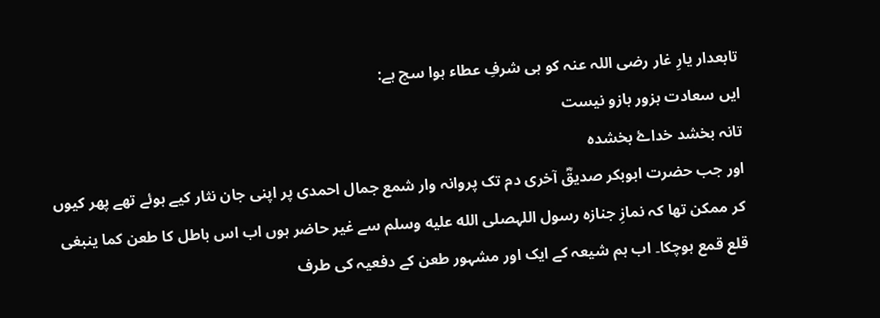تابعدار یارِ غار رضی اللہ عنہ کو ہی شرفِ عطاء ہوا سچ ہے:
ایں سعادت بزور بازو نیست
تانہ بخشد خداۓ بخشدہ
اور جب حضرت ابوبکر صدیقؓ آخری دم تک پروانہ وار شمع جمال احمدی پر اپنی جان نثار کیے ہوئے تھے پھر کیوں کر ممکن تھا کہ نمازِ جنازہ رسول اللہصلى الله عليه وسلم سے غیر حاضر ہوں اب اس باطل کا طعن کما ینبغی قلع قمع ہوچکا۔ اب ہم شیعہ کے ایک اور مشہور طعن کے دفعیہ کی طرف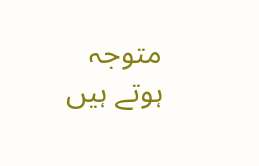متوجہ ہوتے ہیں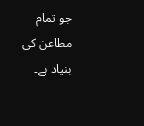جو تمام مطاعن کی بنیاد ہے۔